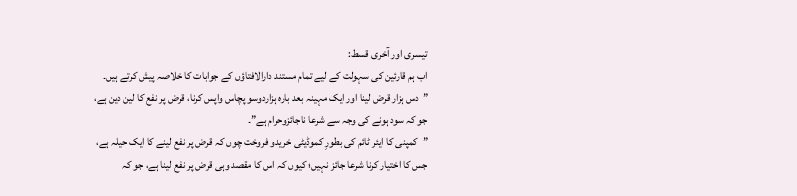تیسری اور آخری قسط:
اب ہم قارئین کی سہولت کے لیے تمام مستند دارالافتاؤں کے جوابات کا خلاصہ پیش کرتے ہیں۔
”دس ہزار قرض لینا اور ایک مہینہ بعد بارہ ہزاردوسو پچاس واپس کرنا، قرض پر نفع کا لین دین ہے، جو کہ سود ہونے کی وجہ سے شرعا ناجائزوحرام ہے”۔
”کمپنی کا ایئر ٹائم کی بطورِ کموڈیٹی خریدو فروخت چوں کہ قرض پر نفع لینے کا ایک حیلہ ہے، جس کا اختیار کرنا شرعا جائز نہیں؛ کیوں کہ اس کا مقصد وہی قرض پر نفع لینا ہے، جو کہ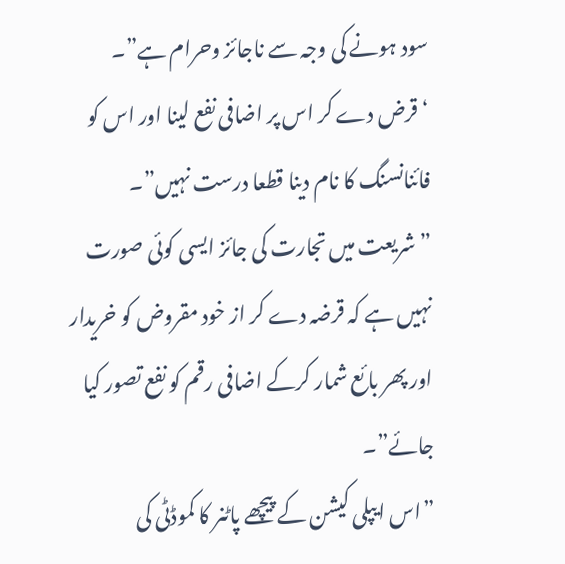سود ہونے کی وجہ سے ناجائز وحرام ہے”۔
‘قرض دے کر اس پر اضافی نفع لینا اور اس کو فائنانسنگ کا نام دینا قطعا درست نہیں”۔ ”شریعت میں تجارت کی جائز ایسی کوئی صورت نہیں ہے کہ قرضہ دے کر از خود مقروض کو خریدار اور پھر بائع شمار کرکے اضافی رقم کو نفع تصور کیا جائے”۔
”اس ایپلی کیشن کے پیچھے پاٹنر کا کموڈٹی کی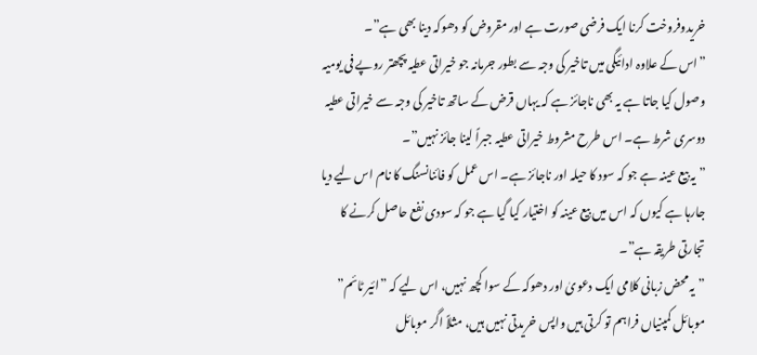خریدوفروخت کرنا ایک فرضی صورت ہے اور مقروض کو دھوکہ دینا بھی ہے”۔
”اس کے علاوہ ادائیگی میں تاخیر کی وجہ سے بطور جرمانہ جو خیراتی عطیہ پچھتر روپے فی یومیہ وصول کیا جاتا ہے یہ بھی ناجائز ہے کہ یہاں قرض کے ساتھ تاخیر کی وجہ سے خیراتی عطیہ دوسری شرط ہے۔ اس طرح مشروط خیراتی عطیہ جبراً لینا جائز نہیں”۔
”یہ بیع عینہ ہے جو کہ سود کا حیلہ اور ناجائز ہے۔ اس عمل کو فائنانسنگ کا نام اس لیے دیا جارہا ہے کیوں کہ اس میں بیع عینہ کو اختیار کیا گیا ہے جو کہ سودی نفع حاصل کرنے کا تجارتی طریقہ ہے”۔
”یہ محض زبانی کلامی ایک دعویٰ اور دھوکہ کے سوا کچھ نہیں، اس لیے کہ ”ائیر ٹائم” موبائل کمپنیاں فراہم تو کرتی ہیں واپس خریدتی نہیں ہیں، مثلاً اگر موبائل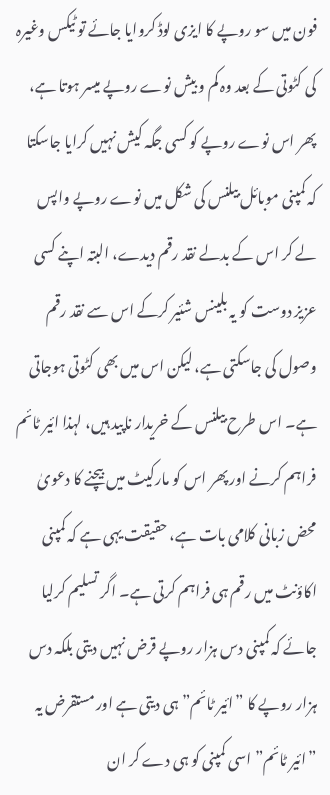فون میں سو روپے کا ایزی لوڈ کروایا جائے تو ٹیکس وغیرہ کی کٹوتی کے بعد وہ کم و بیش نوے روپے میسر ہوتا ہے، پھر اس نوے روپے کو کسی جگہ کیش نہیں کرایا جاسکتا کہ کمپنی موبائل بیلنس کی شکل میں نوے روپے واپس لے کر اس کے بدلے نقد رقم دیدے، البتہ اپنے کسی عزیز دوست کو یہ بلینس شئیر کرکے اس سے نقد رقم وصول کی جاسکتی ہے، لیکن اس میں بھی کٹوتی ہوجاتی ہے۔ اس طرح بیلنس کے خریدار ناپید ہیں، لہذا ائیر ٹائم فراہم کرنے اور پھر اس کو مارکیٹ میں بیچنے کا دعویٰ محض زبانی کلامی بات ہے، حقیقت یہی ہے کہ کمپنی اکاؤنٹ میں رقم ہی فراہم کرتی ہے۔ اگر تسلیم کرلیا جائے کہ کمپنی دس ہزار روپے قرض نہیں دیتی بلکہ دس ہزار روپے کا ”ائیر ٹائم” ہی دیتی ہے اور مستقرض یہ ”ائیر ٹائم” اسی کمپنی کو ہی دے کر ان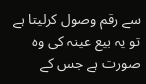سے رقم وصول کرلیتا ہے تو یہ بیع عینہ کی وہ صورت ہے جس کے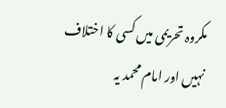مکروہ تحریمی میں کسی کا اختلاف نہیں اور امام محمد یہ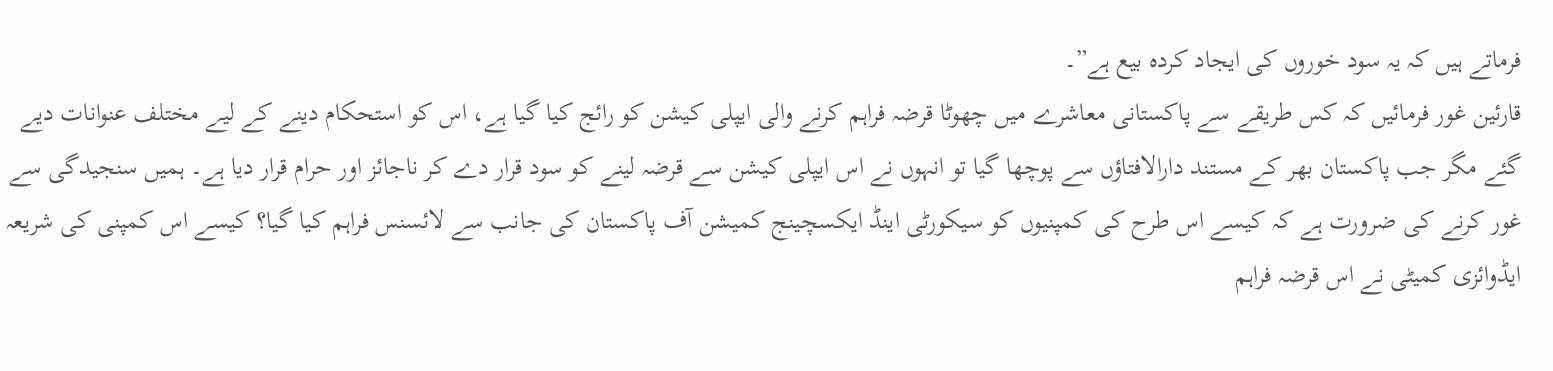فرماتے ہیں کہ یہ سود خوروں کی ایجاد کردہ بیع ہے”۔
قارئین غور فرمائیں کہ کس طریقے سے پاکستانی معاشرے میں چھوٹا قرضہ فراہم کرنے والی ایپلی کیشن کو رائج کیا گیا ہے، اس کو استحکام دینے کے لیے مختلف عنوانات دیے گئے مگر جب پاکستان بھر کے مستند دارالافتاؤں سے پوچھا گیا تو انہوں نے اس ایپلی کیشن سے قرضہ لینے کو سود قرار دے کر ناجائز اور حرام قرار دیا ہے۔ ہمیں سنجیدگی سے غور کرنے کی ضرورت ہے کہ کیسے اس طرح کی کمپنیوں کو سیکورٹی اینڈ ایکسچینج کمیشن آف پاکستان کی جانب سے لائسنس فراہم کیا گیا؟ کیسے اس کمپنی کی شریعہ ایڈوائزی کمیٹی نے اس قرضہ فراہم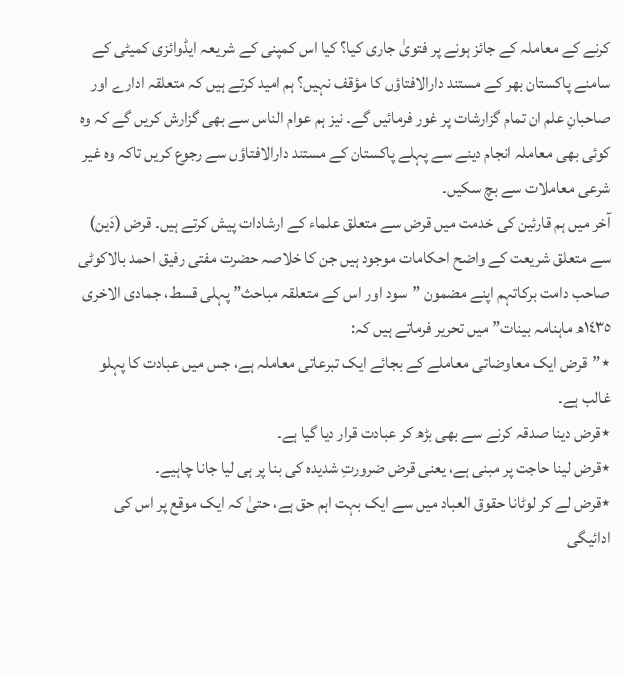کرنے کے معاملہ کے جائز ہونے پر فتویٰ جاری کیا؟ کیا اس کمپنی کے شریعہ ایڈوائزی کمیٹی کے سامنے پاکستان بھر کے مستند دارالافتاؤں کا مؤقف نہیں؟ ہم امید کرتے ہیں کہ متعلقہ ادارے اور صاحبانِ علم ان تمام گزارشات پر غور فرمائیں گے۔ نیز ہم عوام الناس سے بھی گزارش کریں گے کہ وہ کوئی بھی معاملہ انجام دینے سے پہلے پاکستان کے مستند دارالافتاؤں سے رجوع کریں تاکہ وہ غیر شرعی معاملات سے بچ سکیں۔
آخر میں ہم قارئین کی خدمت میں قرض سے متعلق علماء کے ارشادات پیش کرتے ہیں۔ قرض (دَین) سے متعلق شریعت کے واضح احکامات موجود ہیں جن کا خلاصہ حضرت مفتی رفیق احمد بالاکوٹی صاحب دامت برکاتہم اپنے مضمون ”سود اور اس کے متعلقہ مباحث” پہلی قسط، جمادی الاخری ١٤٣٥ھ ماہنامہ بینات” میں تحریر فرماتے ہیں کہ:
٭”قرض ایک معاوضاتی معاملے کے بجائے ایک تبرعاتی معاملہ ہے، جس میں عبادت کا پہلو غالب ہے۔
٭قرض دینا صدقہ کرنے سے بھی بڑھ کر عبادت قرار دیا گیا ہے۔
٭قرض لینا حاجت پر مبنی ہے، یعنی قرض ضرورتِ شدیدہ کی بنا پر ہی لیا جانا چاہیے۔
٭قرض لے کر لوٹانا حقوق العباد میں سے ایک بہت اہم حق ہے، حتیٰ کہ ایک موقع پر اس کی ادائیگی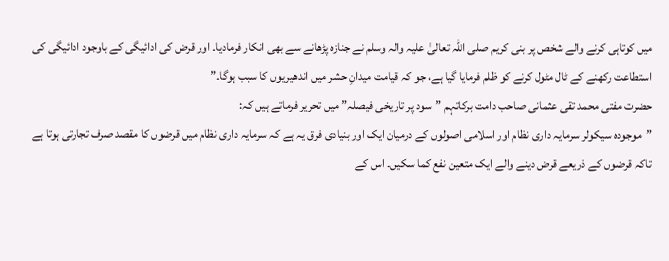میں کوتاہی کرنے والے شخص پر بنی کریم صلی اللہ تعالیٰ علیہ والہ وسلم نے جنازہ پڑھانے سے بھی انکار فرمادیا۔ اور قرض کی ادائیگی کے باوجود ادائیگی کی استطاعت رکھنے کے ٹال مٹول کرنے کو ظلم فرمایا گیا ہے، جو کہ قیامت میدانِ حشر میں اندھیریوں کا سبب ہوگا۔”
حضرت مفتی محمد تقی عثمانی صاحب دامت برکاتہم ”سود پر تاریخی فیصلہ” میں تحریر فرماتے ہیں کہ:
”موجودہ سیکولر سرمایہ داری نظام اور اسلامی اصولوں کے درمیان ایک اور بنیادی فرق یہ ہے کہ سرمایہ داری نظام میں قرضوں کا مقصد صرف تجارتی ہوتا ہے تاکہ قرضوں کے ذریعے قرض دینے والے ایک متعین نفع کما سکیں۔ اس کے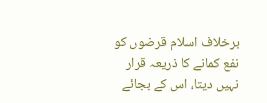برخلاف اسلام قرضوں کو نفع کمانے کا ذریعہ قرار نہیں دیتا، اس کے بجائے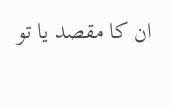ان کا مقصد یا تو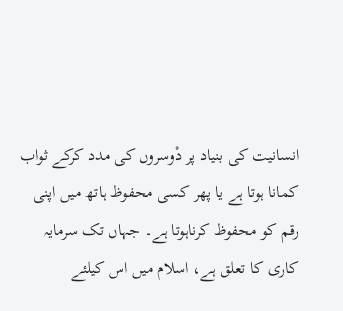انسانیت کی بنیاد پر دْوسروں کی مدد کرکے ثواب کمانا ہوتا ہے یا پھر کسی محفوظ ہاتھ میں اپنی رقم کو محفوظ کرناہوتا ہے۔ جہاں تک سرمایہ کاری کا تعلق ہے، اسلام میں اس کیلئے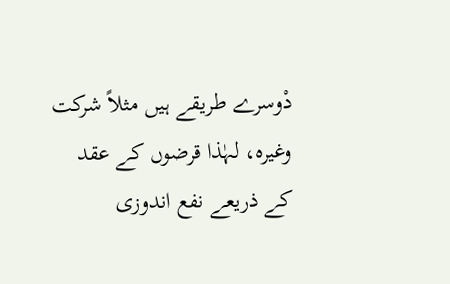دْوسرے طریقے ہیں مثلاً شرکت وغیرہ، لہٰذا قرضوں کے عقد کے ذریعے نفع اندوزی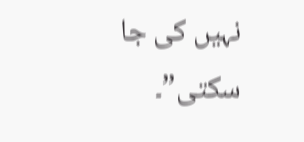نہیں کی جا سکتی”۔